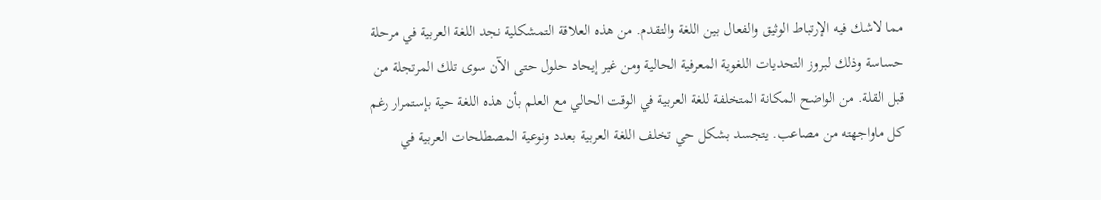مما لاشك فيه الإرتباط الوثيق والفعال بين اللغة والتقدم. من هذه العلاقة التمشكلية نجد اللغة العربية في مرحلة حساسة وذلك لبروز التحديات اللغوية المعرفية الحالية ومن غير إيحاد حلول حتى الآن سوى تلك المرتجلة من قبل القلة. من الواضح المكانة المتخلفة للغة العربية في الوقت الحالي مع العلم بأن هذه اللغة حية بإستمرار رغم كل ماواجهته من مصاعب. يتجسد بشكل حي تخلف اللغة العربية بعدد ونوعية المصطلحات العربية في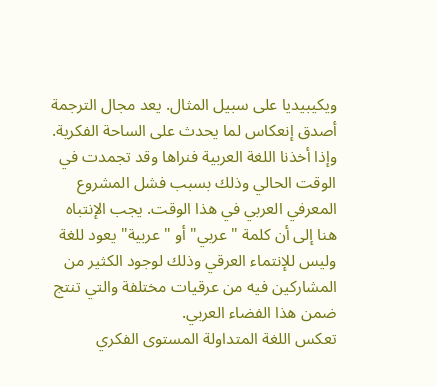ويكيبيديا على سبيل المثال. يعد مجال الترجمة أصدق إنعكاس لما يحدث على الساحة الفكرية. وإذا أخذنا اللغة العربية فنراها وقد تجمدت في الوقت الحالي وذلك بسبب فشل المشروع المعرفي العربي في هذا الوقت. يجب الإنتباه هنا إلى أن كلمة "عربي" أو "عربية" يعود للغة وليس للإنتماء العرقي وذلك لوجود الكثير من المشاركين فيه من عرقيات مختلفة والتي تنتج ضمن هذا الفضاء العربي.
تعكس اللغة المتداولة المستوى الفكري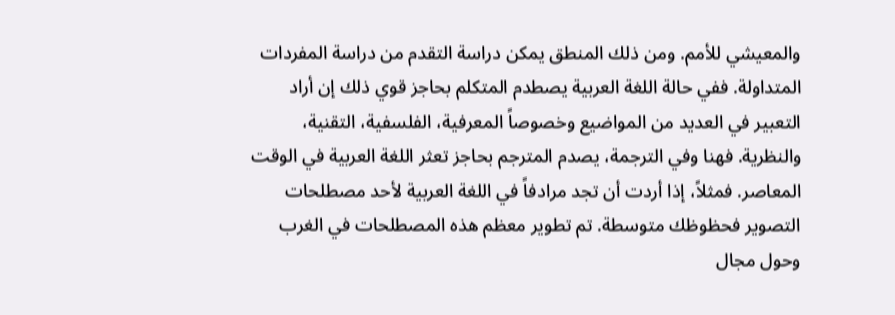والمعيشي للأمم. ومن ذلك المنطق يمكن دراسة التقدم من دراسة المفردات المتداولة. ففي حالة اللغة العربية يصطدم المتكلم بحاجز قوي ذلك إن أراد التعبير في العديد من المواضيع وخصوصاً المعرفية، الفلسفية، التقنية، والنظرية. فهنا وفي الترجمة، يصدم المترجم بحاجز تعثر اللغة العربية في الوقت المعاصر. فمثلاً، إذا أردت أن تجد مرادفاً في اللغة العربية لأحد مصطلحات التصوير فحظوظك متوسطة. تم تطوير معظم هذه المصطلحات في الغرب وحول مجال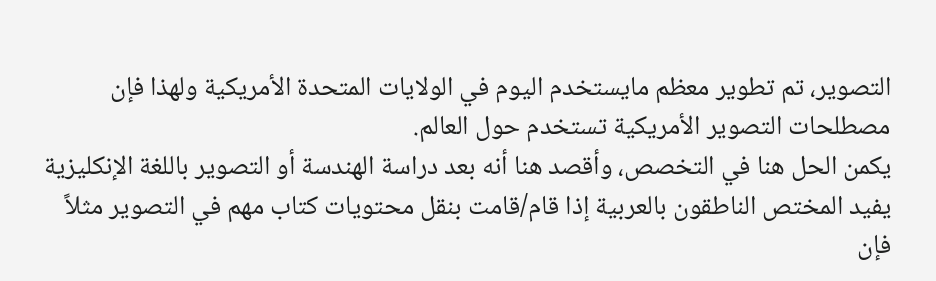التصوير، تم تطوير معظم مايستخدم اليوم في الولايات المتحدة الأمريكية ولهذا فإن مصطلحات التصوير الأمريكية تستخدم حول العالم.
يكمن الحل هنا في التخصص، وأقصد هنا أنه بعد دراسة الهندسة أو التصوير باللغة الإنكليزية يفيد المختص الناطقون بالعربية إذا قام/قامت بنقل محتويات كتاب مهم في التصوير مثلاً فإن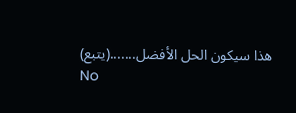هذا سيكون الحل الأفضل.......(يتبع)
No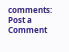comments:
Post a Comment